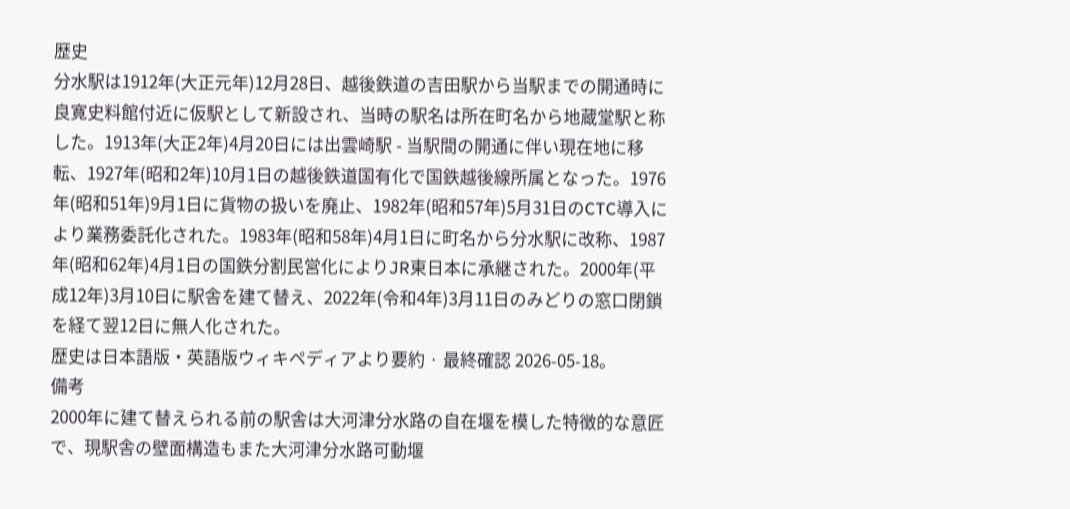歴史
分水駅は1912年(大正元年)12月28日、越後鉄道の吉田駅から当駅までの開通時に良寛史料館付近に仮駅として新設され、当時の駅名は所在町名から地蔵堂駅と称した。1913年(大正2年)4月20日には出雲崎駅 - 当駅間の開通に伴い現在地に移転、1927年(昭和2年)10月1日の越後鉄道国有化で国鉄越後線所属となった。1976年(昭和51年)9月1日に貨物の扱いを廃止、1982年(昭和57年)5月31日のCTC導入により業務委託化された。1983年(昭和58年)4月1日に町名から分水駅に改称、1987年(昭和62年)4月1日の国鉄分割民営化によりJR東日本に承継された。2000年(平成12年)3月10日に駅舎を建て替え、2022年(令和4年)3月11日のみどりの窓口閉鎖を経て翌12日に無人化された。
歴史は日本語版・英語版ウィキペディアより要約 · 最終確認 2026-05-18。
備考
2000年に建て替えられる前の駅舎は大河津分水路の自在堰を模した特徴的な意匠で、現駅舎の壁面構造もまた大河津分水路可動堰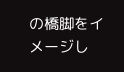の橋脚をイメージし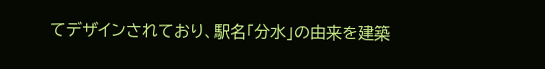てデザインされており、駅名「分水」の由来を建築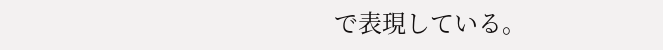で表現している。